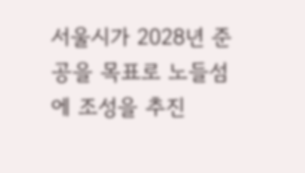서울시가 2028년 준공을 목표로 노들섬에 조성을 추진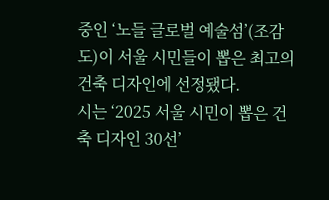중인 ‘노들 글로벌 예술섬’(조감도)이 서울 시민들이 뽑은 최고의 건축 디자인에 선정됐다.
시는 ‘2025 서울 시민이 뽑은 건축 디자인 30선’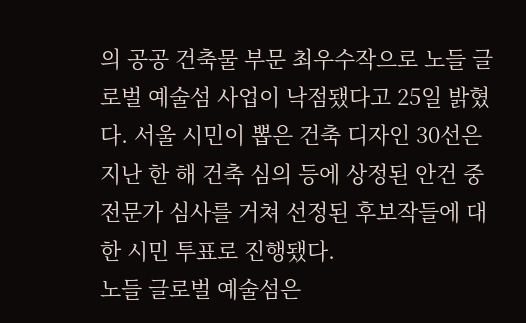의 공공 건축물 부문 최우수작으로 노들 글로벌 예술섬 사업이 낙점됐다고 25일 밝혔다. 서울 시민이 뽑은 건축 디자인 30선은 지난 한 해 건축 심의 등에 상정된 안건 중 전문가 심사를 거쳐 선정된 후보작들에 대한 시민 투표로 진행됐다.
노들 글로벌 예술섬은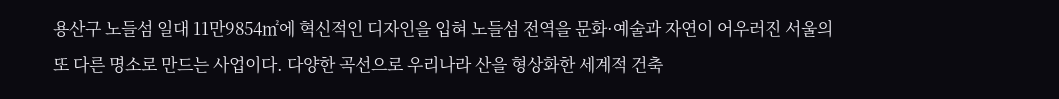용산구 노들섬 일대 11만9854㎡에 혁신적인 디자인을 입혀 노들섬 전역을 문화·예술과 자연이 어우러진 서울의 또 다른 명소로 만드는 사업이다. 다양한 곡선으로 우리나라 산을 형상화한 세계적 건축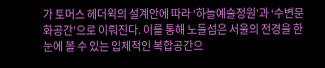가 토머스 헤더윅의 설계안에 따라 ‘하늘예술정원’과 ‘수변문화공간’으로 이뤄진다. 이를 통해 노들섬은 서울의 전경을 한눈에 볼 수 있는 입체적인 복합공간으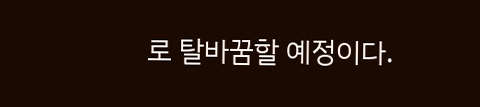로 탈바꿈할 예정이다.